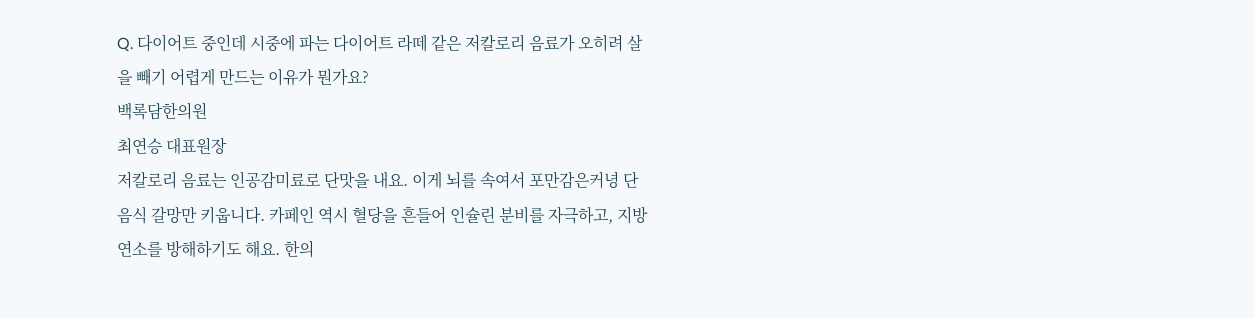Q. 다이어트 중인데 시중에 파는 다이어트 라떼 같은 저칼로리 음료가 오히려 살을 빼기 어렵게 만드는 이유가 뭔가요?
백록담한의원
최연승 대표원장
저칼로리 음료는 인공감미료로 단맛을 내요. 이게 뇌를 속여서 포만감은커녕 단 음식 갈망만 키웁니다. 카페인 역시 혈당을 흔들어 인슐린 분비를 자극하고, 지방 연소를 방해하기도 해요. 한의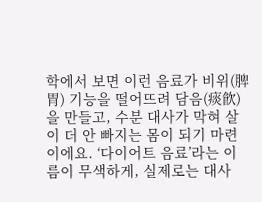학에서 보면 이런 음료가 비위(脾胃) 기능을 떨어뜨려 담음(痰飮)을 만들고, 수분 대사가 막혀 살이 더 안 빠지는 몸이 되기 마련이에요. ‘다이어트 음료’라는 이름이 무색하게, 실제로는 대사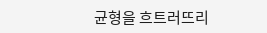균형을 흐트러뜨리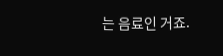는 음료인 거죠.